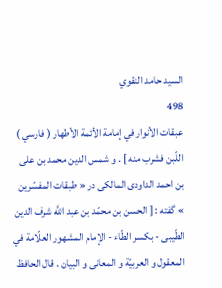السيد حامد النقوي
498
عبقات الأنوار في إمامة الأئمة الأطهار ( فارسي )
اللّبن فشرب منه ] . و شمس الدين محمد بن على بن احمد الداودى المالكى در « طبقات المفسّرين » گفته : [ الحسن بن محمّد بن عبد اللَّه شرف الدين الطّيبى - بكسر الطّاء - الإمام المشهور العلّامة في المعقول و العربيّة و المعانى و البيان . قال الحافظ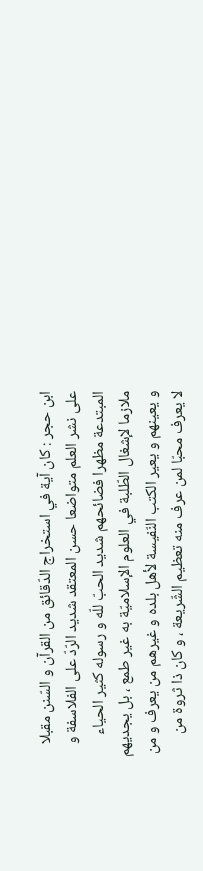ابن حجر : كان آية في استخراج الدّقائق من القرآن و السّنن مقبلا على نشر العلم متواضعا حسن المعتقد شديد الرّدّ على الفلاسفة و المبتدعة مظهرا فضائحهم شديد الحبّ للّه و رسوله كثير الحياء ملازما لإشغال الطّلبة في العلوم الإسلاميّة به غير طمع ، بل يجديهم و يعينهم و يعير الكتب النّفيسة لأهل بلده و غيرهم من يعرف و من لا يعرف محبّا لمن عرف منه تعظيم الشّريعة ، و كان ذا ثروة من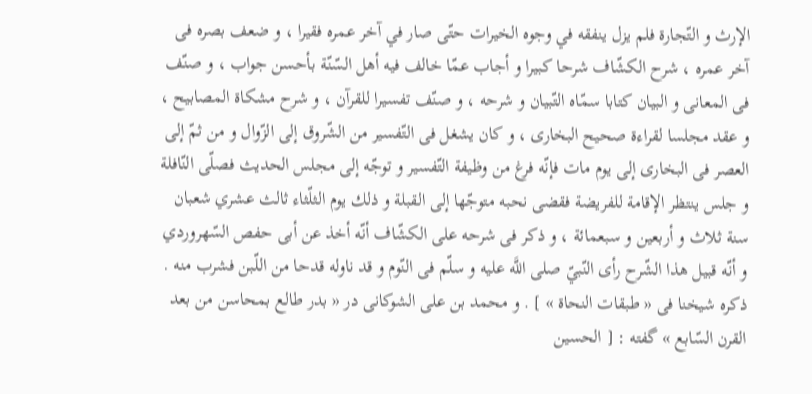الإرث و التّجارة فلم يزل ينفقه في وجوه الخيرات حتّى صار في آخر عمره فقيرا ، و ضعف بصره فى آخر عمره ، شرح الكشّاف شرحا كبيرا و أجاب عمّا خالف فيه أهل السّنّة بأحسن جواب ، و صنّف فى المعانى و البيان كتابا سمّاه التّبيان و شرحه ، و صنّف تفسيرا للقرآن ، و شرح مشكاة المصابيح ، و عقد مجلسا لقراءة صحيح البخارى ، و كان يشغل فى التّفسير من الشّروق إلى الزّوال و من ثمّ إلى العصر فى البخارى إلى يوم مات فإنّه فرغ من وظيفة التّفسير و توجّه إلى مجلس الحديث فصلّى النّافلة و جلس ينتظر الإقامة للفريضة فقضى نحبه متوجّها إلى القبلة و ذلك يوم الثلّثاء ثالث عشري شعبان سنة ثلاث و أربعين و سبعمائة ، و ذكر فى شرحه على الكشّاف أنّه أخذ عن أبى حفص السّهروردي و أنّه قبيل هذا الشّرح رأى النّبيّ صلى اللَّه عليه و سلّم فى النّوم و قد ناوله قدحا من اللّبن فشرب منه . ذكره شيخنا فى « طبقات النحاة » ] . و محمد بن على الشوكانى در « بدر طالع بمحاسن من بعد القرن السّابع » گفته : [ الحسين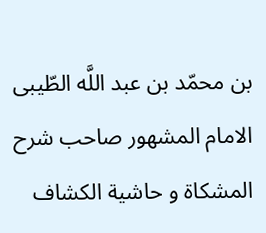بن محمّد بن عبد اللَّه الطّيبى الامام المشهور صاحب شرح المشكاة و حاشية الكشاف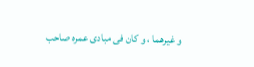و غيرهما ، و كان فى مبادى عمره صاحب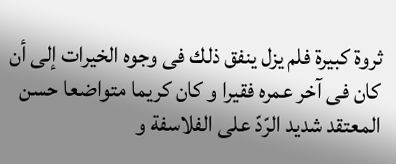ثروة كبيرة فلم يزل ينفق ذلك فى وجوه الخيرات إلى أن كان فى آخر عمره فقيرا و كان كريما متواضعا حسن المعتقد شديد الرّدّ على الفلاسفة و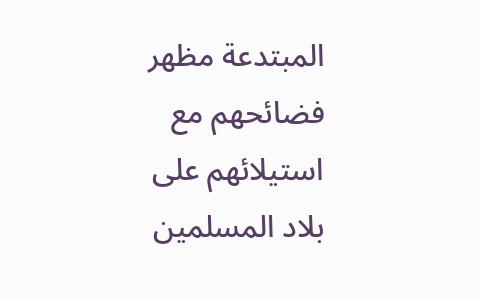المبتدعة مظهر فضائحهم مع استيلائهم على بلاد المسلمين